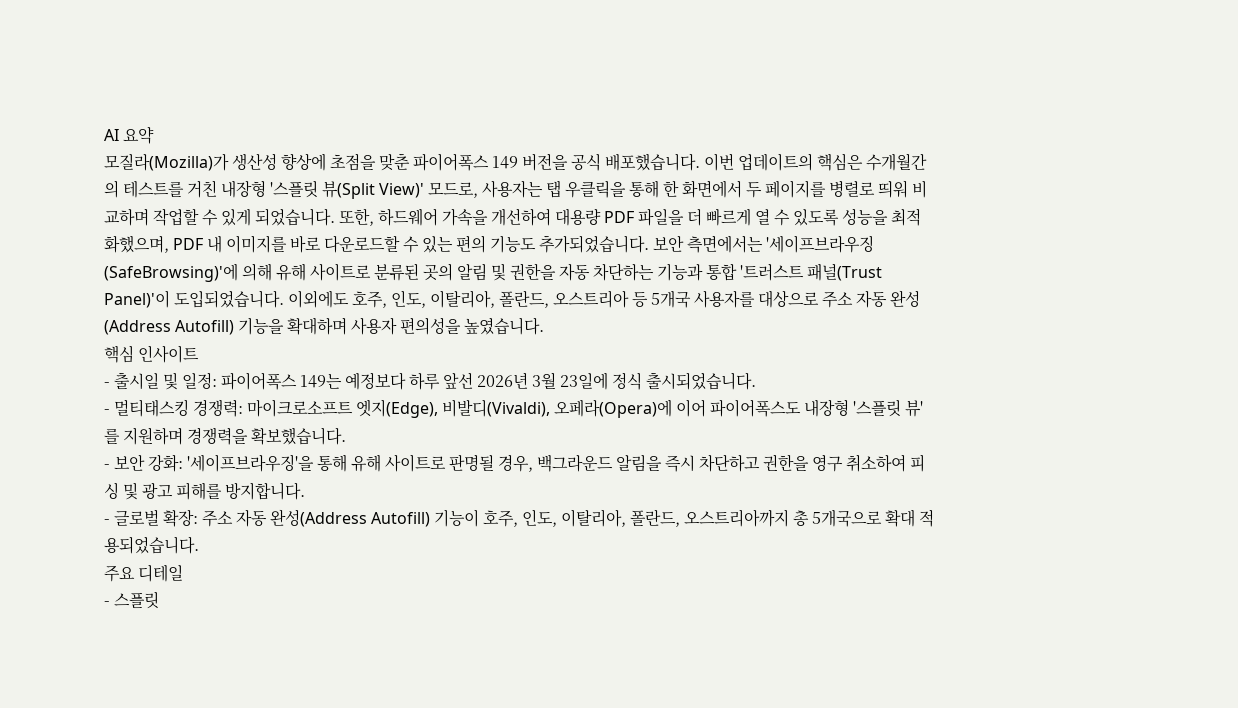AI 요약
모질라(Mozilla)가 생산성 향상에 초점을 맞춘 파이어폭스 149 버전을 공식 배포했습니다. 이번 업데이트의 핵심은 수개월간의 테스트를 거친 내장형 '스플릿 뷰(Split View)' 모드로, 사용자는 탭 우클릭을 통해 한 화면에서 두 페이지를 병렬로 띄워 비교하며 작업할 수 있게 되었습니다. 또한, 하드웨어 가속을 개선하여 대용량 PDF 파일을 더 빠르게 열 수 있도록 성능을 최적화했으며, PDF 내 이미지를 바로 다운로드할 수 있는 편의 기능도 추가되었습니다. 보안 측면에서는 '세이프브라우징(SafeBrowsing)'에 의해 유해 사이트로 분류된 곳의 알림 및 권한을 자동 차단하는 기능과 통합 '트러스트 패널(Trust Panel)'이 도입되었습니다. 이외에도 호주, 인도, 이탈리아, 폴란드, 오스트리아 등 5개국 사용자를 대상으로 주소 자동 완성(Address Autofill) 기능을 확대하며 사용자 편의성을 높였습니다.
핵심 인사이트
- 출시일 및 일정: 파이어폭스 149는 예정보다 하루 앞선 2026년 3월 23일에 정식 출시되었습니다.
- 멀티태스킹 경쟁력: 마이크로소프트 엣지(Edge), 비발디(Vivaldi), 오페라(Opera)에 이어 파이어폭스도 내장형 '스플릿 뷰'를 지원하며 경쟁력을 확보했습니다.
- 보안 강화: '세이프브라우징'을 통해 유해 사이트로 판명될 경우, 백그라운드 알림을 즉시 차단하고 권한을 영구 취소하여 피싱 및 광고 피해를 방지합니다.
- 글로벌 확장: 주소 자동 완성(Address Autofill) 기능이 호주, 인도, 이탈리아, 폴란드, 오스트리아까지 총 5개국으로 확대 적용되었습니다.
주요 디테일
- 스플릿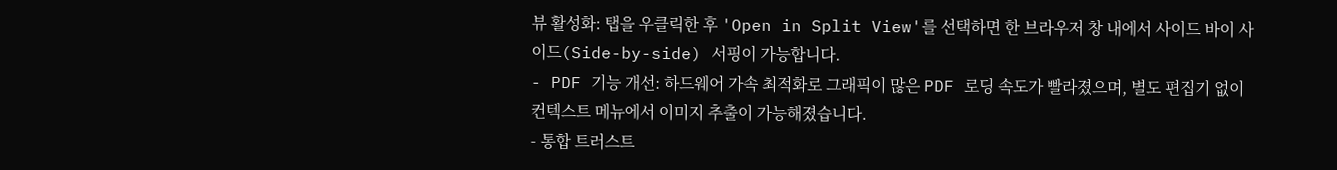뷰 활성화: 탭을 우클릭한 후 'Open in Split View'를 선택하면 한 브라우저 창 내에서 사이드 바이 사이드(Side-by-side) 서핑이 가능합니다.
- PDF 기능 개선: 하드웨어 가속 최적화로 그래픽이 많은 PDF 로딩 속도가 빨라졌으며, 별도 편집기 없이 컨텍스트 메뉴에서 이미지 추출이 가능해졌습니다.
- 통합 트러스트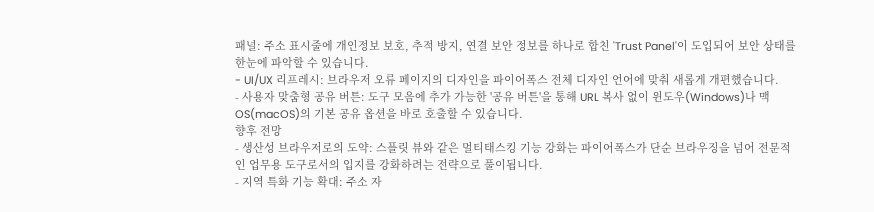패널: 주소 표시줄에 개인정보 보호, 추적 방지, 연결 보안 정보를 하나로 합친 'Trust Panel'이 도입되어 보안 상태를 한눈에 파악할 수 있습니다.
- UI/UX 리프레시: 브라우저 오류 페이지의 디자인을 파이어폭스 전체 디자인 언어에 맞춰 새롭게 개편했습니다.
- 사용자 맞춤형 공유 버튼: 도구 모음에 추가 가능한 '공유 버튼'을 통해 URL 복사 없이 윈도우(Windows)나 맥OS(macOS)의 기본 공유 옵션을 바로 호출할 수 있습니다.
향후 전망
- 생산성 브라우저로의 도약: 스플릿 뷰와 같은 멀티태스킹 기능 강화는 파이어폭스가 단순 브라우징을 넘어 전문적인 업무용 도구로서의 입지를 강화하려는 전략으로 풀이됩니다.
- 지역 특화 기능 확대: 주소 자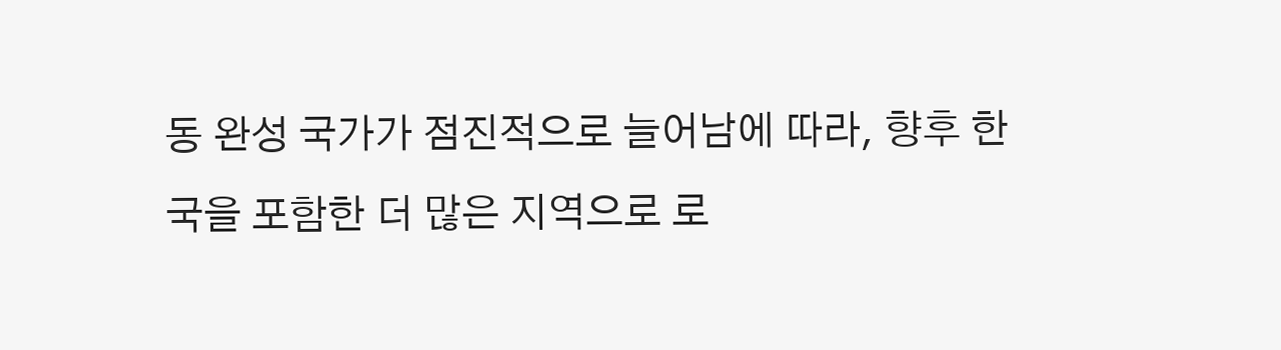동 완성 국가가 점진적으로 늘어남에 따라, 향후 한국을 포함한 더 많은 지역으로 로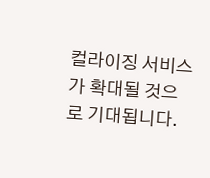컬라이징 서비스가 확대될 것으로 기대됩니다.